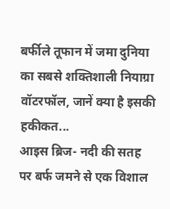बर्फीले तूफान में जमा दुनिया का सबसे शक्तिशाली नियाग्रा वॉटरफॉल, जानें क्या है इसकी हकीकत...
आइस ब्रिज- नदी की सतह पर बर्फ जमने से एक विशाल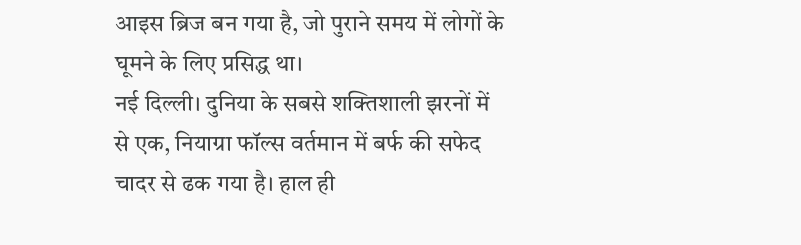आइस ब्रिज बन गया है, जो पुराने समय में लोगों के घूमने के लिए प्रसिद्ध था।
नई दिल्ली। दुनिया के सबसे शक्तिशाली झरनों में से एक, नियाग्रा फॉल्स वर्तमान में बर्फ की सफेद चादर से ढक गया है। हाल ही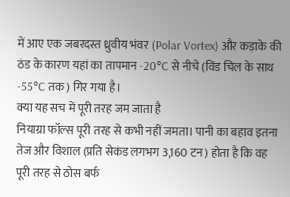में आए एक जबरदस्त ध्रुवीय भंवर (Polar Vortex) और कड़ाके की ठंड के कारण यहां का तापमान -20°C से नीचे (विंड चिल के साथ -55°C तक) गिर गया है।
क्या यह सच में पूरी तरह जम जाता है
नियाग्रा फॉल्स पूरी तरह से कभी नहीं जमता। पानी का बहाव इतना तेज और विशाल (प्रति सेकंड लगभग 3,160 टन) होता है कि वह पूरी तरह से ठोस बर्फ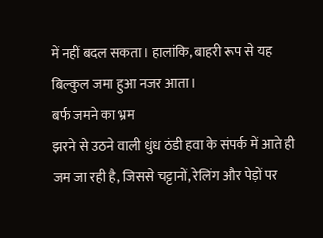में नहीं बदल सकता। हालांकि, बाहरी रूप से यह बिल्कुल जमा हुआ नजर आता।
बर्फ जमने का भ्रम
झरने से उठने वाली धुंध ठंडी हवा के संपर्क में आते ही जम जा रही है, जिससे चट्टानों, रेलिंग और पेड़ों पर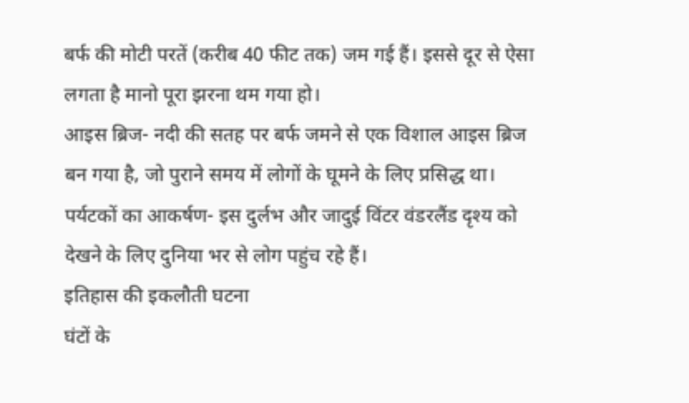बर्फ की मोटी परतें (करीब 40 फीट तक) जम गई हैं। इससे दूर से ऐसा लगता है मानो पूरा झरना थम गया हो।
आइस ब्रिज- नदी की सतह पर बर्फ जमने से एक विशाल आइस ब्रिज बन गया है, जो पुराने समय में लोगों के घूमने के लिए प्रसिद्ध था।
पर्यटकों का आकर्षण- इस दुर्लभ और जादुई विंटर वंडरलैंड दृश्य को देखने के लिए दुनिया भर से लोग पहुंच रहे हैं।
इतिहास की इकलौती घटना
घंटों के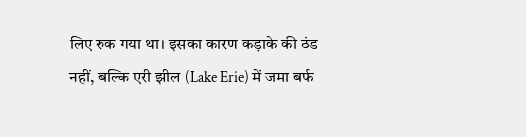लिए रुक गया था। इसका कारण कड़ाके की ठंड नहीं, बल्कि एरी झील (Lake Erie) में जमा बर्फ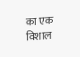का एक विशाल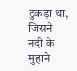टुकड़ा था, जिसने नदी के मुहाने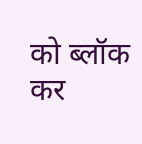को ब्लॉक कर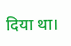दिया था।